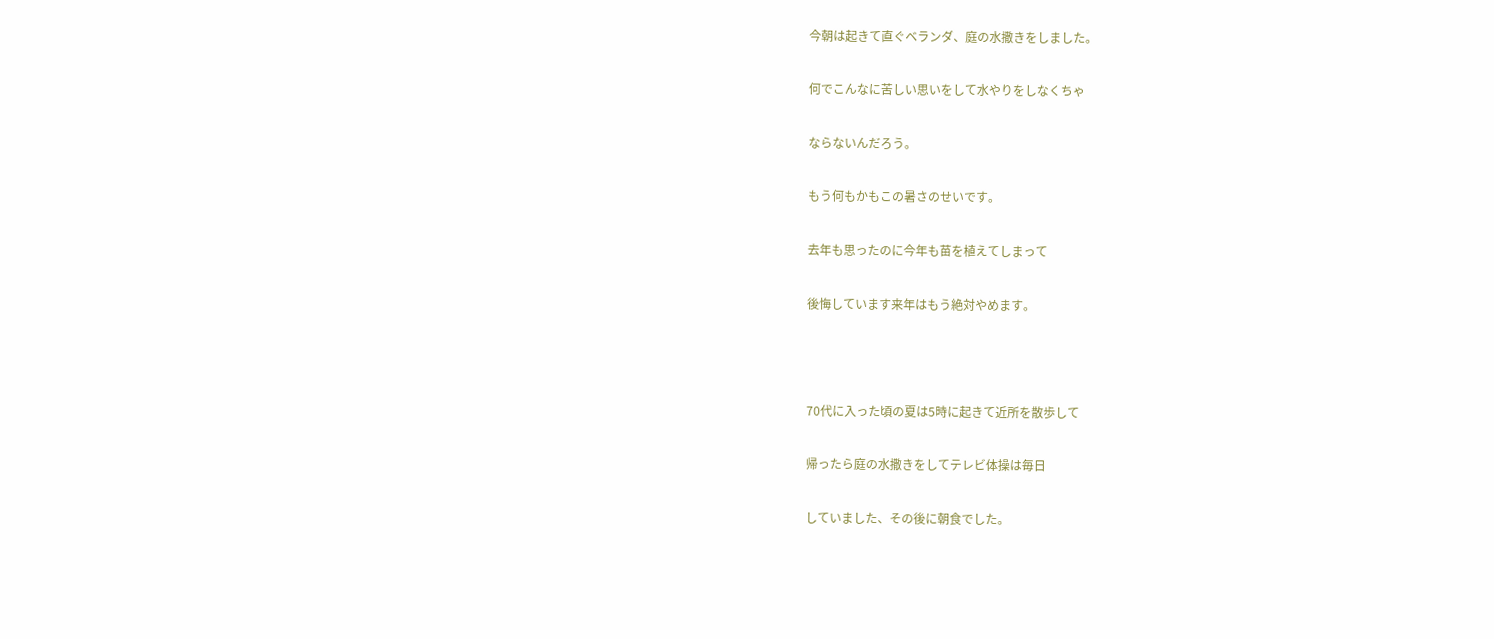今朝は起きて直ぐベランダ、庭の水撒きをしました。

何でこんなに苦しい思いをして水やりをしなくちゃ

ならないんだろう。

もう何もかもこの暑さのせいです。

去年も思ったのに今年も苗を植えてしまって

後悔しています来年はもう絶対やめます。



70代に入った頃の夏は5時に起きて近所を散歩して

帰ったら庭の水撒きをしてテレビ体操は毎日

していました、その後に朝食でした。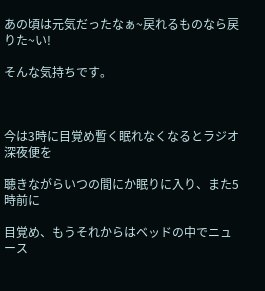あの頃は元気だったなぁ~戻れるものなら戻りた~い!

そんな気持ちです。



今は3時に目覚め暫く眠れなくなるとラジオ深夜便を

聴きながらいつの間にか眠りに入り、また5時前に

目覚め、もうそれからはベッドの中でニュース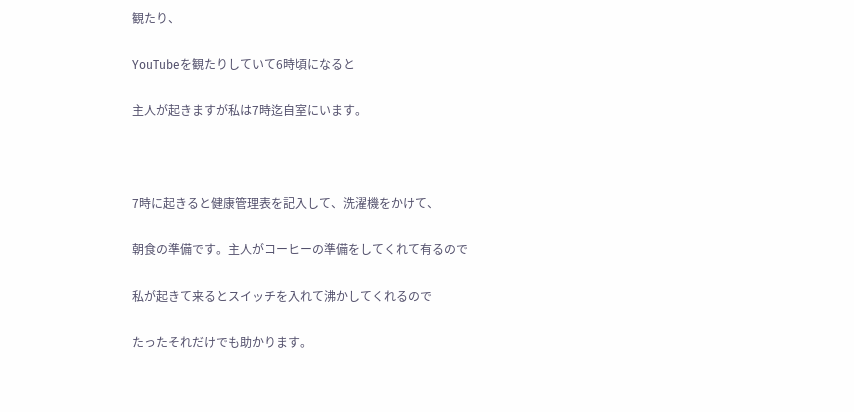観たり、

YouTubeを観たりしていて6時頃になると

主人が起きますが私は7時迄自室にいます。



7時に起きると健康管理表を記入して、洗濯機をかけて、

朝食の準備です。主人がコーヒーの準備をしてくれて有るので

私が起きて来るとスイッチを入れて沸かしてくれるので

たったそれだけでも助かります。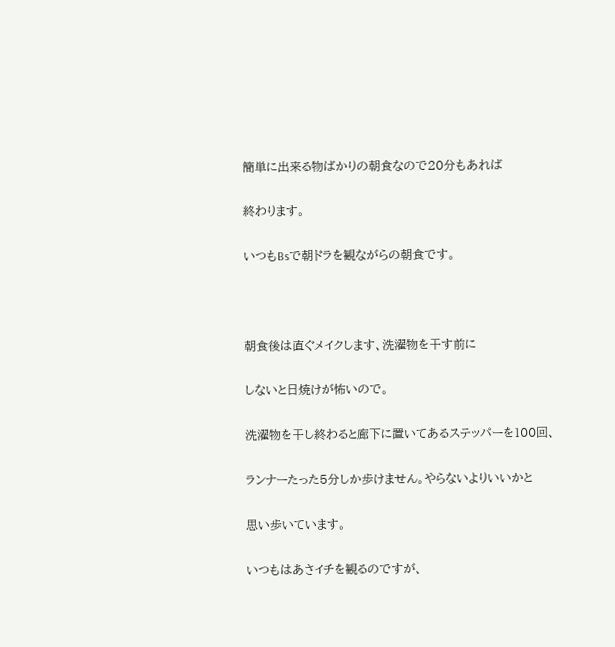簡単に出来る物ばかりの朝食なので20分もあれば

終わります。

いつもBsで朝ドラを観ながらの朝食です。



朝食後は直ぐメイクします、洗濯物を干す前に

しないと日焼けが怖いので。

洗濯物を干し終わると廊下に置いてあるステッパーを100回、

ランナーたった5分しか歩けません。やらないよりいいかと

思い歩いています。

いつもはあさイチを観るのですが、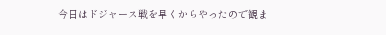今日はドジャース戦を早くからやったので観ま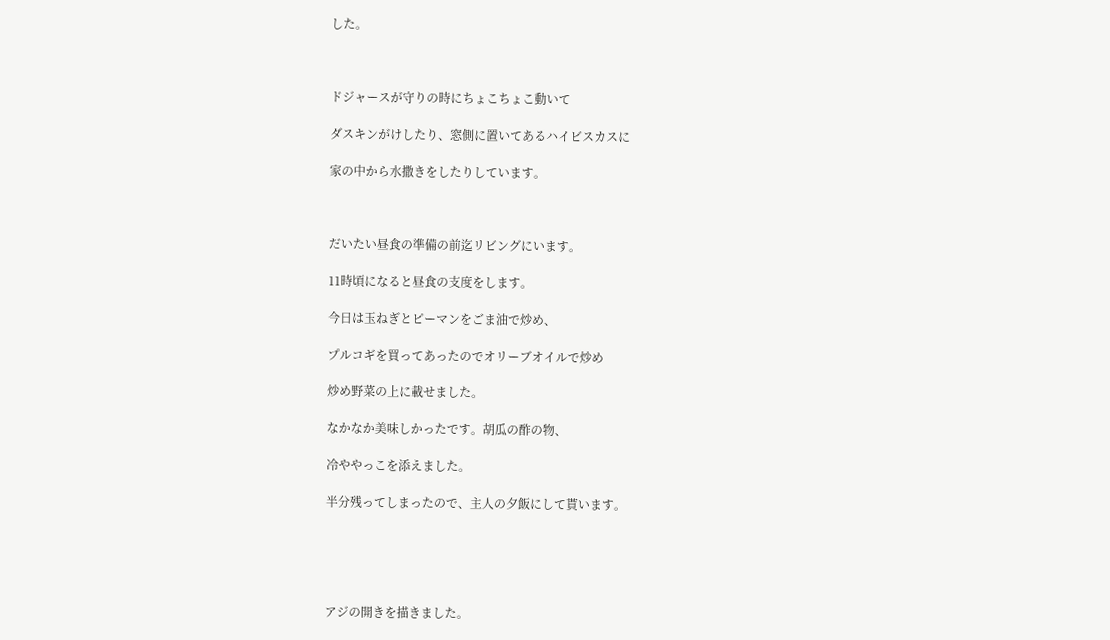した。



ドジャースが守りの時にちょこちょこ動いて

ダスキンがけしたり、窓側に置いてあるハイビスカスに

家の中から水撒きをしたりしています。



だいたい昼食の準備の前迄リビングにいます。

11時頃になると昼食の支度をします。

今日は玉ねぎとピーマンをごま油で炒め、

プルコギを買ってあったのでオリーブオイルで炒め

炒め野菜の上に載せました。

なかなか美味しかったです。胡瓜の酢の物、

冷ややっこを添えました。

半分残ってしまったので、主人の夕飯にして貰います。





アジの開きを描きました。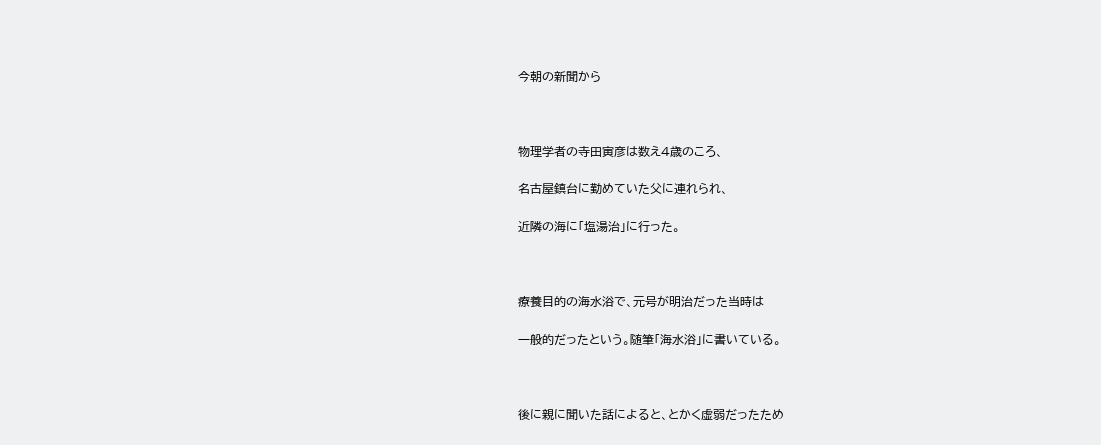今朝の新聞から



物理学者の寺田寅彦は数え4歳のころ、

名古屋鎮台に勤めていた父に連れられ、

近隣の海に「塩湯治」に行った。



療養目的の海水浴で、元号が明治だった当時は

一般的だったという。随筆「海水浴」に書いている。



後に親に聞いた話によると、とかく虚弱だったため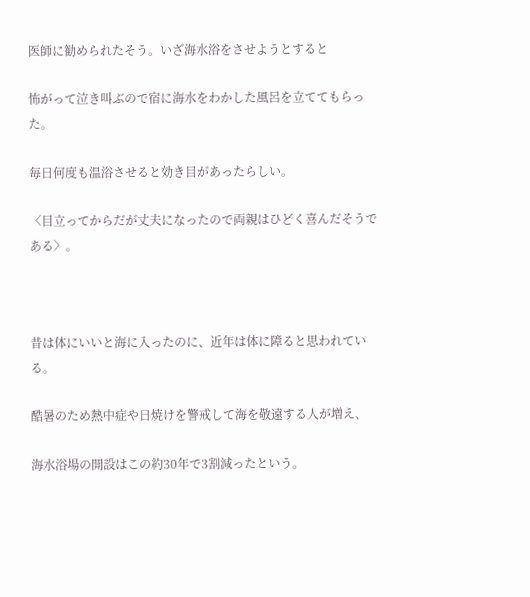医師に勧められたそう。いざ海水浴をさせようとすると

怖がって泣き叫ぶので宿に海水をわかした風呂を立ててもらった。

毎日何度も温浴させると効き目があったらしい。

〈目立ってからだが丈夫になったので両親はひどく喜んだそうである〉。



昔は体にいいと海に入ったのに、近年は体に障ると思われている。

酷暑のため熱中症や日焼けを警戒して海を敬遠する人が増え、

海水浴場の開設はこの約30年で3割減ったという。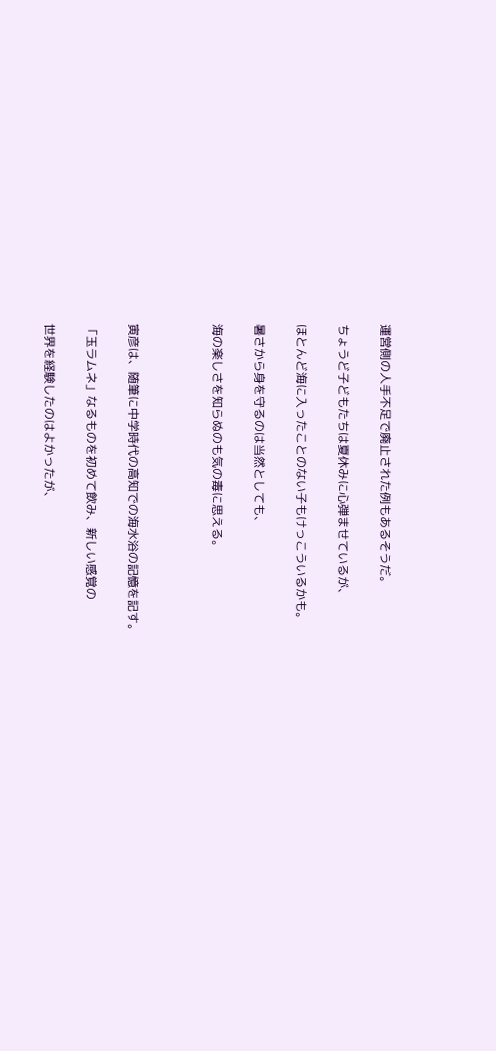運営側の人手不足で廃止された例もあるそうだ。

ちょうど子どもたちは夏休みに心弾ませているが、

ほとんど海に入ったことのない子もけっこういるかも。

暑さから身を守るのは当然としても、

海の楽しさを知らぬのも気の毒に思える。



寅彦は、随筆に中学時代の高知での海水浴の記憶を記す。

「玉ラムネ」なるものを初めて飲み、新しい感覚の

世界を経験したのはよかったが、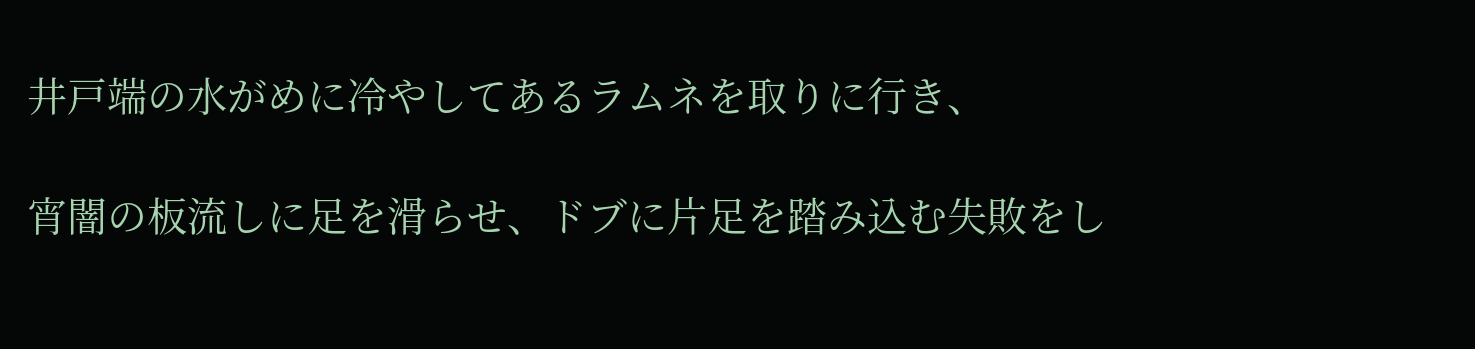井戸端の水がめに冷やしてあるラムネを取りに行き、

宵闇の板流しに足を滑らせ、ドブに片足を踏み込む失敗をし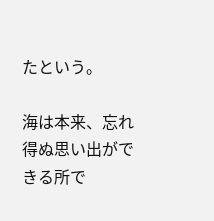たという。

海は本来、忘れ得ぬ思い出ができる所で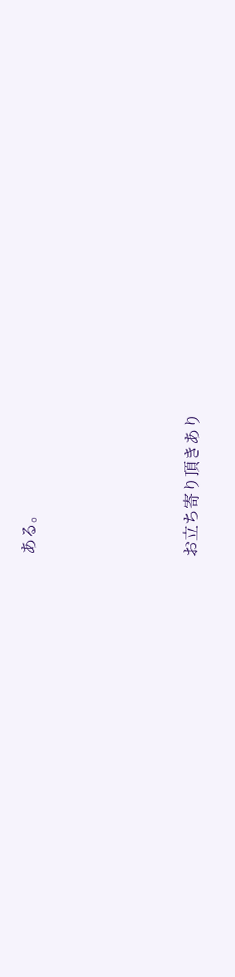ある。





お立ち寄り頂きあり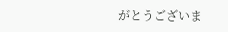がとうございま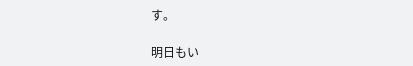す。

明日もい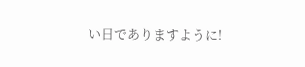い日でありますように!